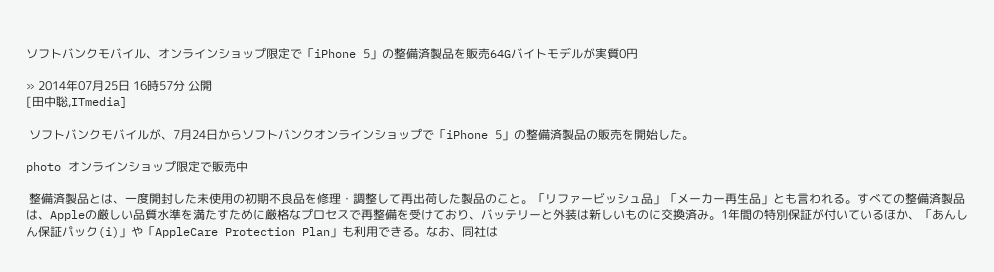ソフトバンクモバイル、オンラインショップ限定で「iPhone 5」の整備済製品を販売64Gバイトモデルが実質0円

» 2014年07月25日 16時57分 公開
[田中聡,ITmedia]

 ソフトバンクモバイルが、7月24日からソフトバンクオンラインショップで「iPhone 5」の整備済製品の販売を開始した。

photo オンラインショップ限定で販売中

 整備済製品とは、一度開封した未使用の初期不良品を修理・調整して再出荷した製品のこと。「リファービッシュ品」「メーカー再生品」とも言われる。すべての整備済製品は、Appleの厳しい品質水準を満たすために厳格なプロセスで再整備を受けており、バッテリーと外装は新しいものに交換済み。1年間の特別保証が付いているほか、「あんしん保証パック(i)」や「AppleCare Protection Plan」も利用できる。なお、同社は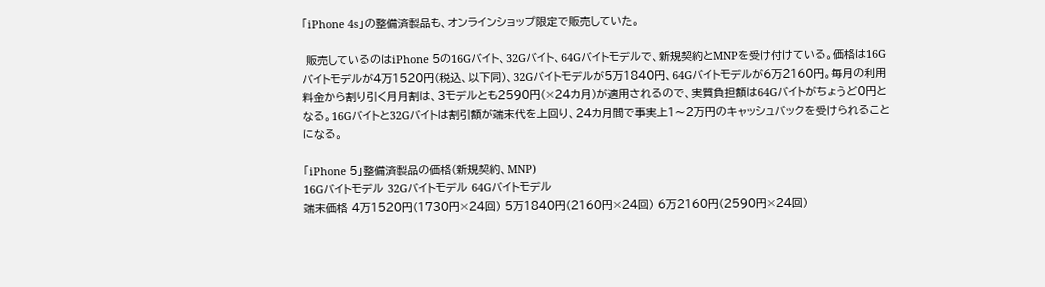「iPhone 4s」の整備済製品も、オンラインショップ限定で販売していた。

 販売しているのはiPhone 5の16Gバイト、32Gバイト、64Gバイトモデルで、新規契約とMNPを受け付けている。価格は16Gバイトモデルが4万1520円(税込、以下同)、32Gバイトモデルが5万1840円、64Gバイトモデルが6万2160円。毎月の利用料金から割り引く月月割は、3モデルとも2590円(×24カ月)が適用されるので、実質負担額は64Gバイトがちょうど0円となる。16Gバイトと32Gバイトは割引額が端末代を上回り、24カ月間で事実上1〜2万円のキャッシュバックを受けられることになる。

「iPhone 5」整備済製品の価格(新規契約、MNP)
16Gバイトモデル 32Gバイトモデル 64Gバイトモデル
端末価格 4万1520円(1730円×24回) 5万1840円(2160円×24回) 6万2160円(2590円×24回)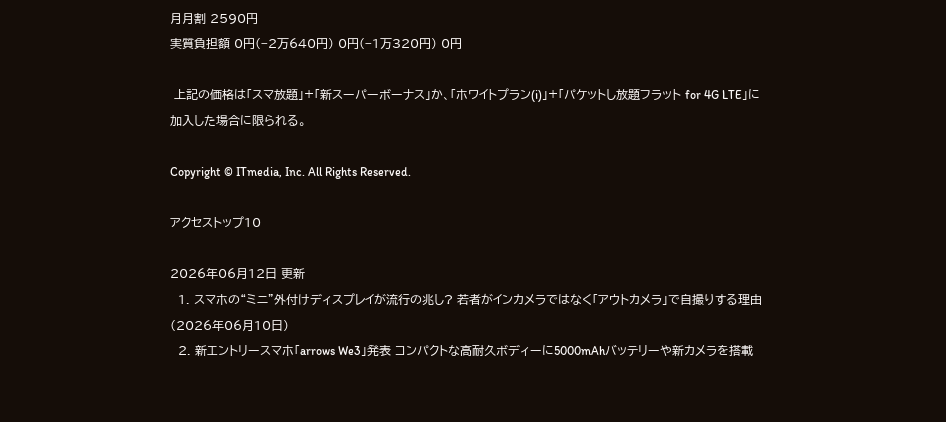月月割 2590円
実質負担額 0円(−2万640円) 0円(−1万320円) 0円

 上記の価格は「スマ放題」+「新スーパーボーナス」か、「ホワイトプラン(i)」+「パケットし放題フラット for 4G LTE」に加入した場合に限られる。

Copyright © ITmedia, Inc. All Rights Reserved.

アクセストップ10

2026年06月12日 更新
  1. スマホの“ミニ”外付けディスプレイが流行の兆し? 若者がインカメラではなく「アウトカメラ」で自撮りする理由 (2026年06月10日)
  2. 新エントリースマホ「arrows We3」発表 コンパクトな高耐久ボディーに5000mAhバッテリーや新カメラを搭載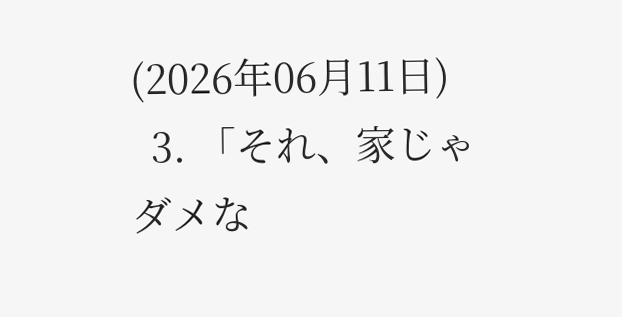(2026年06月11日)
  3. 「それ、家じゃダメな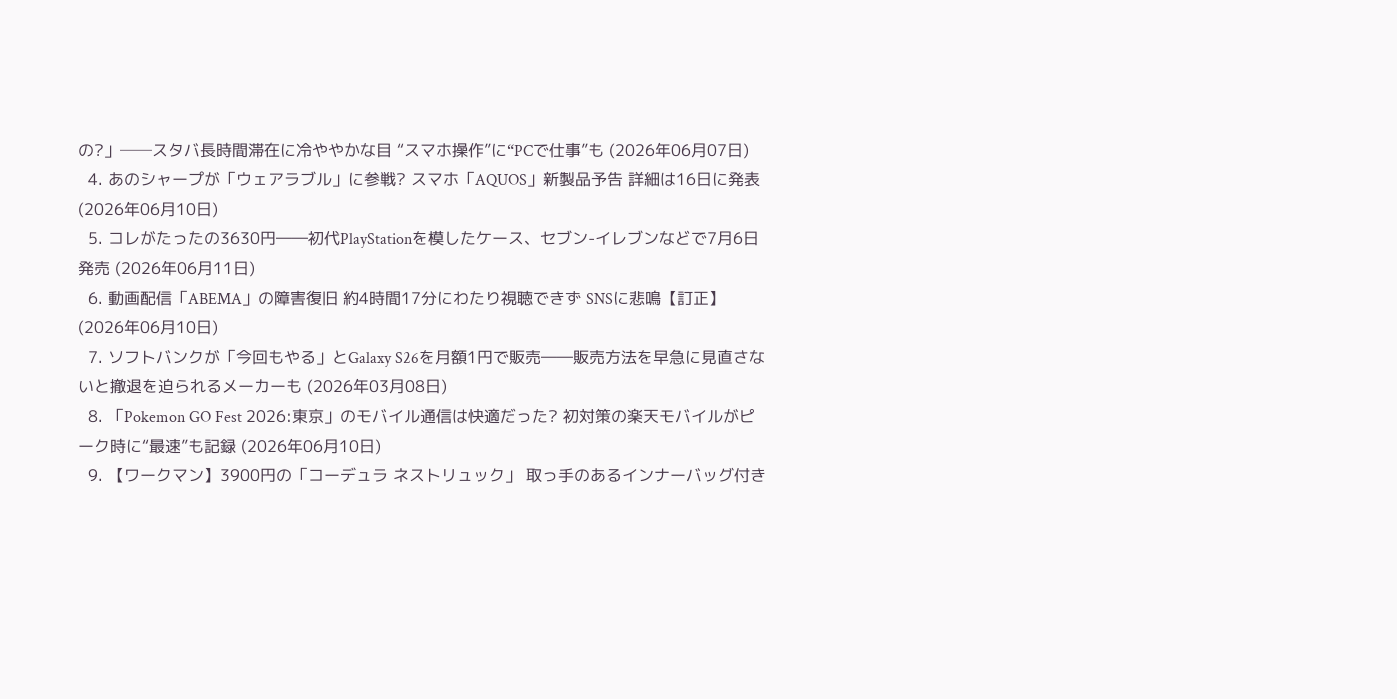の?」──スタバ長時間滞在に冷ややかな目 “スマホ操作”に“PCで仕事”も (2026年06月07日)
  4. あのシャープが「ウェアラブル」に参戦? スマホ「AQUOS」新製品予告 詳細は16日に発表 (2026年06月10日)
  5. コレがたったの3630円――初代PlayStationを模したケース、セブン-イレブンなどで7月6日発売 (2026年06月11日)
  6. 動画配信「ABEMA」の障害復旧 約4時間17分にわたり視聴できず SNSに悲鳴【訂正】 (2026年06月10日)
  7. ソフトバンクが「今回もやる」とGalaxy S26を月額1円で販売――販売方法を早急に見直さないと撤退を迫られるメーカーも (2026年03月08日)
  8. 「Pokemon GO Fest 2026:東京」のモバイル通信は快適だった? 初対策の楽天モバイルがピーク時に“最速”も記録 (2026年06月10日)
  9. 【ワークマン】3900円の「コーデュラ ネストリュック」 取っ手のあるインナーバッグ付き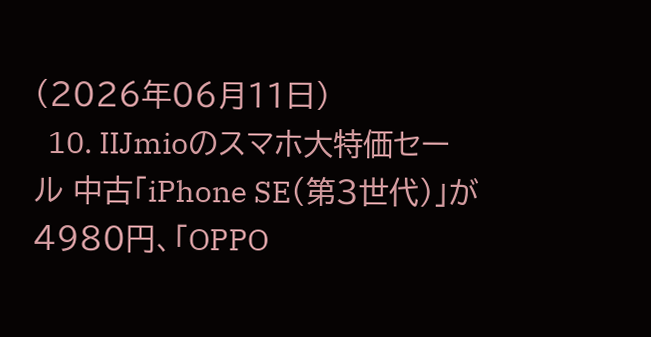(2026年06月11日)
  10. IIJmioのスマホ大特価セール 中古「iPhone SE(第3世代)」が4980円、「OPPO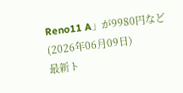Reno11 A」が9980円など (2026年06月09日)
最新ト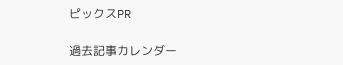ピックスPR

過去記事カレンダー